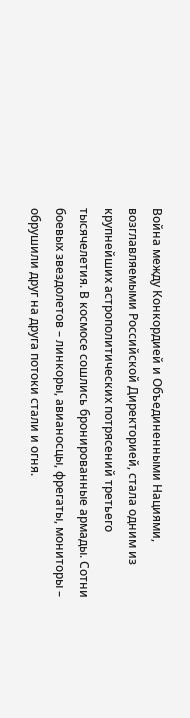Война между Конкордией и Объединенными Нациями, возглавляемыми Российской Директорией, стала одним из крупнейших астрополитических потрясений третьего тысячелетия. В космосе сошлись бронированные армады. Сотни боевых звездолетов – линкоры, авианосцы, фрегаты, мониторы – обрушили друг на друга потоки стали и огня.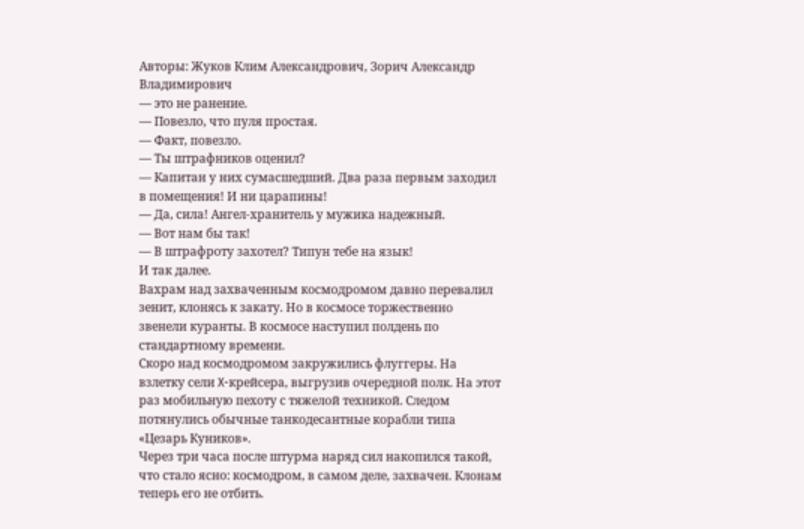Авторы: Жуков Клим Александрович, Зорич Александр Владимирович
— это не ранение.
— Повезло, что пуля простая.
— Факт, повезло.
— Ты штрафников оценил?
— Капитан у них сумасшедший. Два раза первым заходил в помещения! И ни царапины!
— Да, сила! Ангел-хранитель у мужика надежный.
— Вот нам бы так!
— В штрафроту захотел? Типун тебе на язык!
И так далее.
Вахрам над захваченным космодромом давно перевалил зенит, клонясь к закату. Но в космосе торжественно звенели куранты. В космосе наступил полдень по стандартному времени.
Скоро над космодромом закружились флуггеры. На взлетку сели X-крейсера, выгрузив очередной полк. На этот раз мобильную пехоту с тяжелой техникой. Следом потянулись обычные танкодесантные корабли типа «Цезарь Куников».
Через три часа после штурма наряд сил накопился такой, что стало ясно: космодром, в самом деле, захвачен. Клонам теперь его не отбить.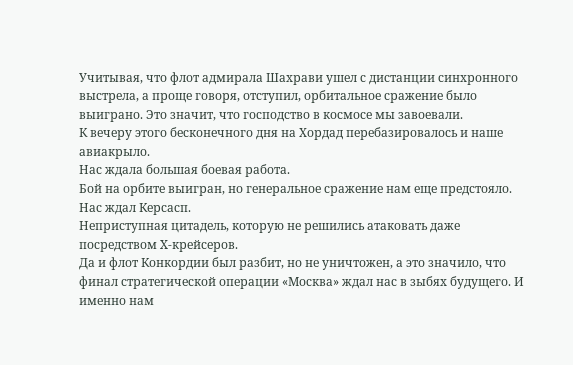Учитывая, что флот адмирала Шахрави ушел с дистанции синхронного выстрела, а проще говоря, отступил, орбитальное сражение было выиграно. Это значит, что господство в космосе мы завоевали.
К вечеру этого бесконечного дня на Хордад перебазировалось и наше авиакрыло.
Нас ждала большая боевая работа.
Бой на орбите выигран, но генеральное сражение нам еще предстояло.
Нас ждал Керсасп.
Неприступная цитадель, которую не решились атаковать даже посредством X-крейсеров.
Да и флот Конкордии был разбит, но не уничтожен, а это значило, что финал стратегической операции «Москва» ждал нас в зыбях будущего. И именно нам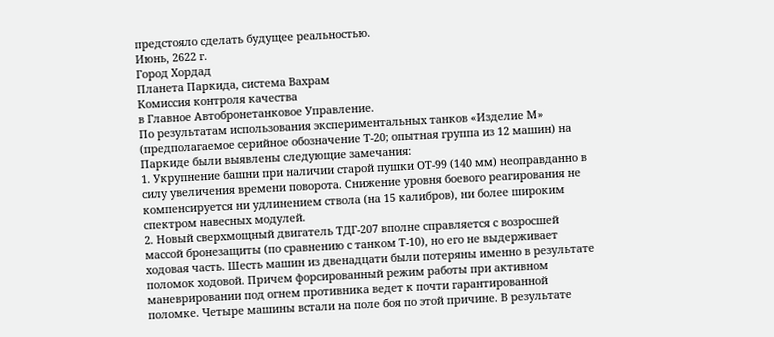предстояло сделать будущее реальностью.
Июнь, 2622 г.
Город Хордад
Планета Паркида, система Вахрам
Комиссия контроля качества
в Главное Автобронетанковое Управление.
По результатам использования экспериментальных танков «Изделие М» (предполагаемое серийное обозначение Т-20; опытная группа из 12 машин) на Паркиде были выявлены следующие замечания:
1. Укрупнение башни при наличии старой пушки ОТ-99 (140 мм) неоправданно в силу увеличения времени поворота. Снижение уровня боевого реагирования не компенсируется ни удлинением ствола (на 15 калибров), ни более широким спектром навесных модулей.
2. Новый сверхмощный двигатель ТДГ-207 вполне справляется с возросшей массой бронезащиты (по сравнению с танком Т-10), но его не выдерживает ходовая часть. Шесть машин из двенадцати были потеряны именно в результате поломок ходовой. Причем форсированный режим работы при активном маневрировании под огнем противника ведет к почти гарантированной поломке. Четыре машины встали на поле боя по этой причине. В результате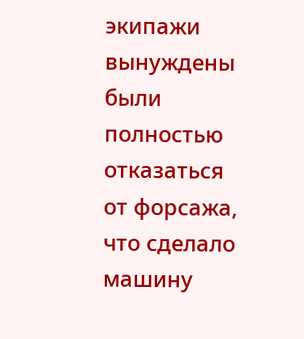экипажи вынуждены были полностью отказаться от форсажа, что сделало машину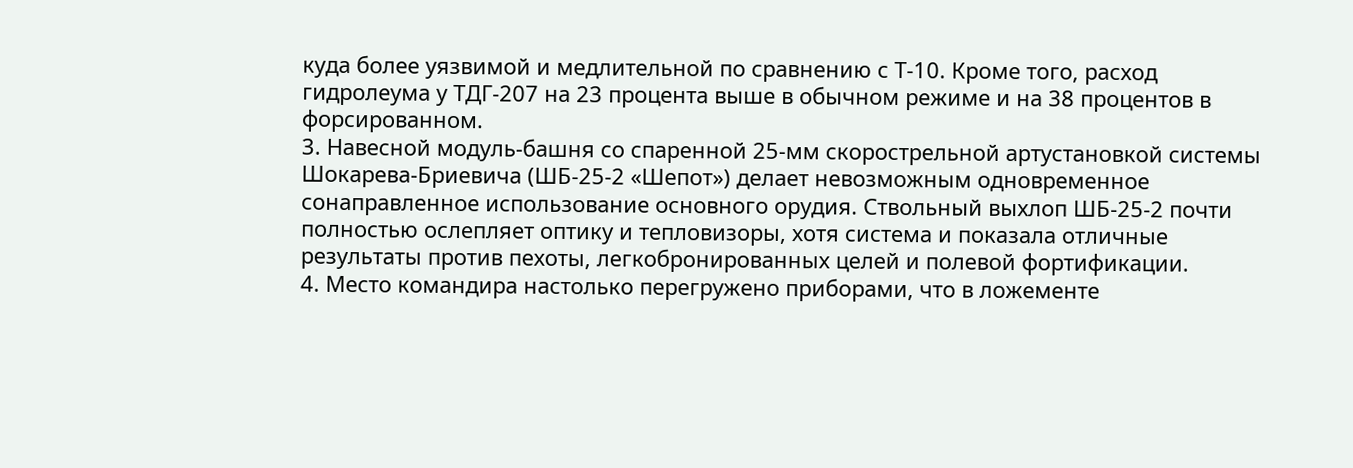куда более уязвимой и медлительной по сравнению с Т-10. Кроме того, расход гидролеума у ТДГ-207 на 23 процента выше в обычном режиме и на 38 процентов в форсированном.
3. Навесной модуль-башня со спаренной 25-мм скорострельной артустановкой системы Шокарева-Бриевича (ШБ-25-2 «Шепот») делает невозможным одновременное сонаправленное использование основного орудия. Ствольный выхлоп ШБ-25-2 почти полностью ослепляет оптику и тепловизоры, хотя система и показала отличные результаты против пехоты, легкобронированных целей и полевой фортификации.
4. Место командира настолько перегружено приборами, что в ложементе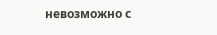невозможно с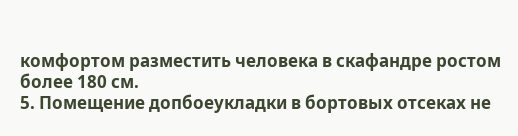комфортом разместить человека в скафандре ростом более 180 см.
5. Помещение допбоеукладки в бортовых отсеках не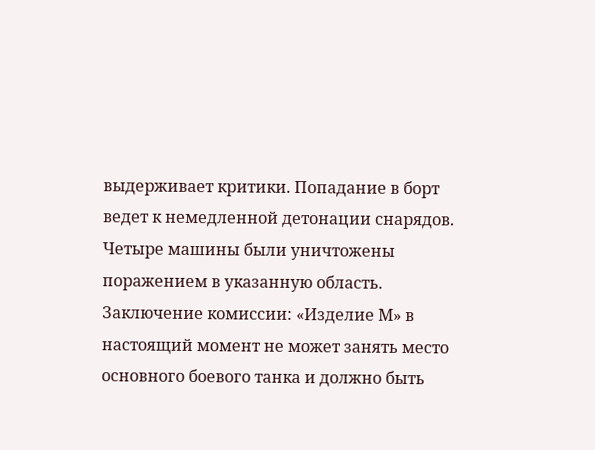выдерживает критики. Попадание в борт ведет к немедленной детонации снарядов. Четыре машины были уничтожены поражением в указанную область.
Заключение комиссии: «Изделие М» в настоящий момент не может занять место основного боевого танка и должно быть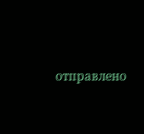отправлено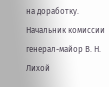на доработку.
Начальник комиссии генерал-майор В. Н. Лихой